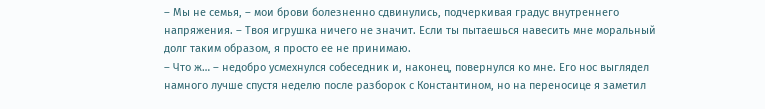– Мы не семья, – мои брови болезненно сдвинулись, подчеркивая градус внутреннего напряжения. – Твоя игрушка ничего не значит. Если ты пытаешься навесить мне моральный долг таким образом, я просто ее не принимаю.
– Что ж… – недобро усмехнулся собеседник и, наконец, повернулся ко мне. Его нос выглядел намного лучше спустя неделю после разборок с Константином, но на переносице я заметил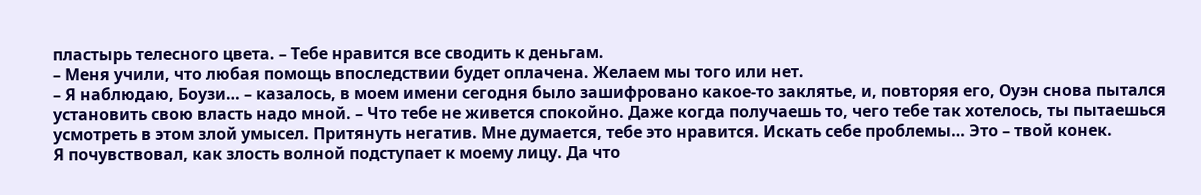пластырь телесного цвета. – Тебе нравится все сводить к деньгам.
– Меня учили, что любая помощь впоследствии будет оплачена. Желаем мы того или нет.
– Я наблюдаю, Боузи… – казалось, в моем имени сегодня было зашифровано какое-то заклятье, и, повторяя его, Оуэн снова пытался установить свою власть надо мной. – Что тебе не живется спокойно. Даже когда получаешь то, чего тебе так хотелось, ты пытаешься усмотреть в этом злой умысел. Притянуть негатив. Мне думается, тебе это нравится. Искать себе проблемы… Это – твой конек.
Я почувствовал, как злость волной подступает к моему лицу. Да что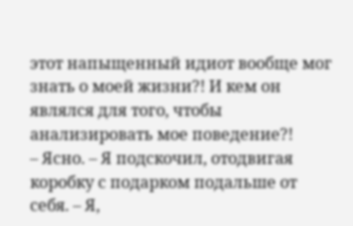этот напыщенный идиот вообще мог знать о моей жизни?! И кем он являлся для того, чтобы анализировать мое поведение?!
– Ясно. – Я подскочил, отодвигая коробку с подарком подальше от себя. – Я,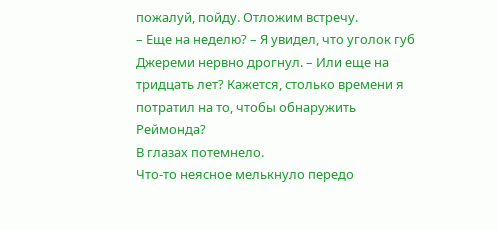пожалуй, пойду. Отложим встречу.
– Еще на неделю? – Я увидел, что уголок губ Джереми нервно дрогнул. – Или еще на тридцать лет? Кажется, столько времени я потратил на то, чтобы обнаружить Реймонда?
В глазах потемнело.
Что-то неясное мелькнуло передо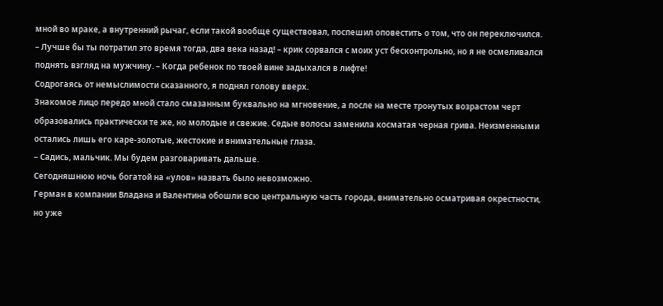мной во мраке, а внутренний рычаг, если такой вообще существовал, поспешил оповестить о том, что он переключился.
– Лучше бы ты потратил это время тогда, два века назад! – крик сорвался с моих уст бесконтрольно, но я не осмеливался поднять взгляд на мужчину. – Когда ребенок по твоей вине задыхался в лифте!
Содрогаясь от немыслимости сказанного, я поднял голову вверх.
Знакомое лицо передо мной стало смазанным буквально на мгновение, а после на месте тронутых возрастом черт образовались практически те же, но молодые и свежие. Седые волосы заменила косматая черная грива. Неизменными остались лишь его каре-золотые, жестокие и внимательные глаза.
– Садись, мальчик. Мы будем разговаривать дальше.
Сегодняшнюю ночь богатой на «улов» назвать было невозможно.
Герман в компании Владана и Валентина обошли всю центральную часть города, внимательно осматривая окрестности, но уже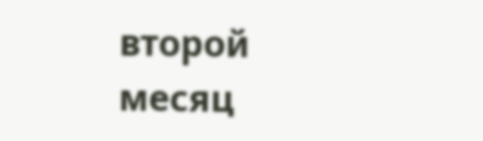второй месяц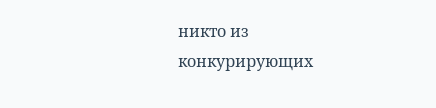никто из конкурирующих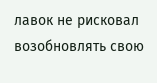лавок не рисковал возобновлять свою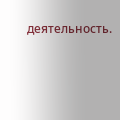деятельность.